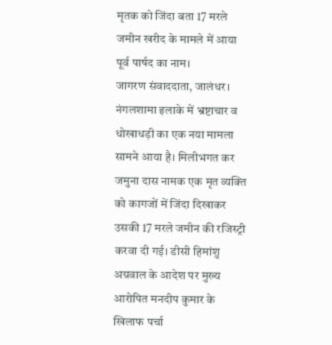मृतक को जिंदा बता 17 मरले जमीन खरीद के मामले में आया पूर्व पार्षद का नाम।
जागरण संवाददाता, जालंधर। नंगलशामा इलाके में भ्रष्टाचार व धोखाधड़ी का एक नया मामला सामने आया है। मिलीभगत कर जमुना दास नामक एक मृत व्यक्ति को कागजों में जिंदा दिखाकर उसकी 17 मरले जमीन की रजिस्ट्री करवा दी गई। डीसी हिमांशु अग्रवाल के आदेश पर मुख्य आरोपित मनदीप कुमार के खिलाफ पर्चा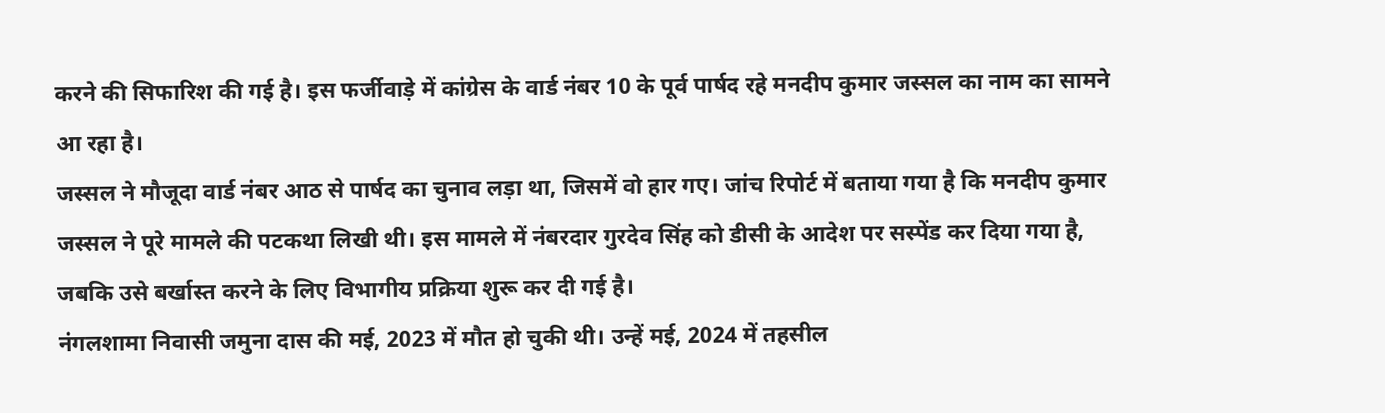करने की सिफारिश की गई है। इस फर्जीवाड़े में कांग्रेस के वार्ड नंबर 10 के पूर्व पार्षद रहे मनदीप कुमार जस्सल का नाम का सामने आ रहा है।
जस्सल ने मौजूदा वार्ड नंबर आठ से पार्षद का चुनाव लड़ा था, जिसमें वो हार गए। जांच रिपोर्ट में बताया गया है कि मनदीप कुमार जस्सल ने पूरे मामले की पटकथा लिखी थी। इस मामले में नंबरदार गुरदेव सिंह को डीसी के आदेश पर सस्पेंड कर दिया गया है, जबकि उसे बर्खास्त करने के लिए विभागीय प्रक्रिया शुरू कर दी गई है।
नंगलशामा निवासी जमुना दास की मई, 2023 में मौत हो चुकी थी। उन्हें मई, 2024 में तहसील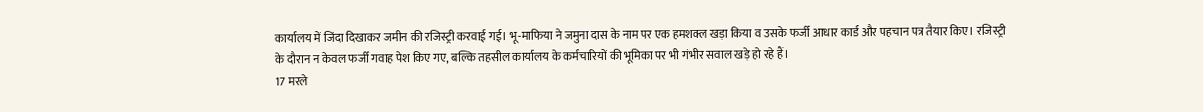कार्यालय में जिंदा दिखाकर जमीन की रजिस्ट्री करवाई गई। भू-माफिया ने जमुना दास के नाम पर एक हमशक्ल खड़ा किया व उसके फर्जी आधार कार्ड और पहचान पत्र तैयार किए। रजिस्ट्री के दौरान न केवल फर्जी गवाह पेश किए गए, बल्कि तहसील कार्यालय के कर्मचारियों की भूमिका पर भी गंभीर सवाल खड़े हो रहे हैं।
17 मरले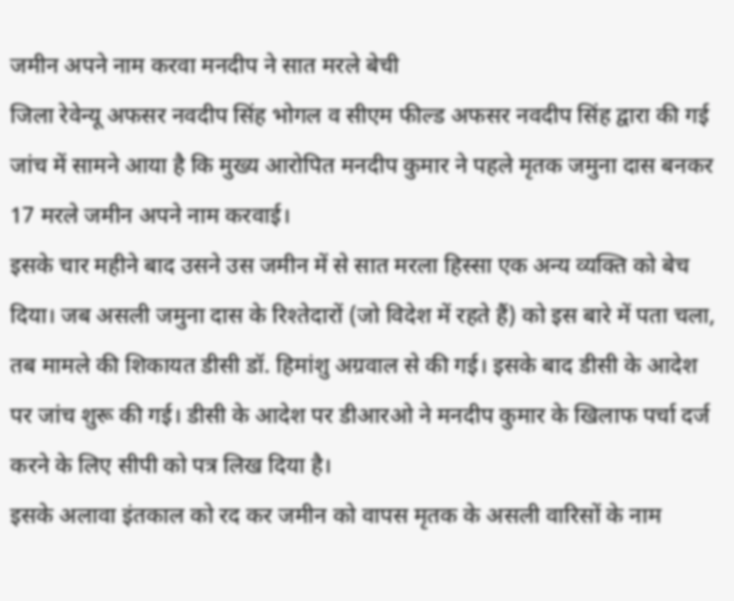जमीन अपने नाम करवा मनदीप ने सात मरले बेची
जिला रेवेन्यू अफसर नवदीप सिंह भोगल व सीएम फील्ड अफसर नवदीप सिंह द्वारा की गई जांच में सामने आया है कि मुख्य आरोपित मनदीप कुमार ने पहले मृतक जमुना दास बनकर 17 मरले जमीन अपने नाम करवाई।
इसके चार महीने बाद उसने उस जमीन में से सात मरला हिस्सा एक अन्य व्यक्ति को बेच दिया। जब असली जमुना दास के रिश्तेदारों (जो विदेश में रहते हैं) को इस बारे में पता चला, तब मामले की शिकायत डीसी डॉ. हिमांशु अग्रवाल से की गई। इसके बाद डीसी के आदेश पर जांच शुरू की गई। डीसी के आदेश पर डीआरओ ने मनदीप कुमार के खिलाफ पर्चा दर्ज करने के लिए सीपी को पत्र लिख दिया है।
इसके अलावा इंतकाल को रद कर जमीन को वापस मृतक के असली वारिसों के नाम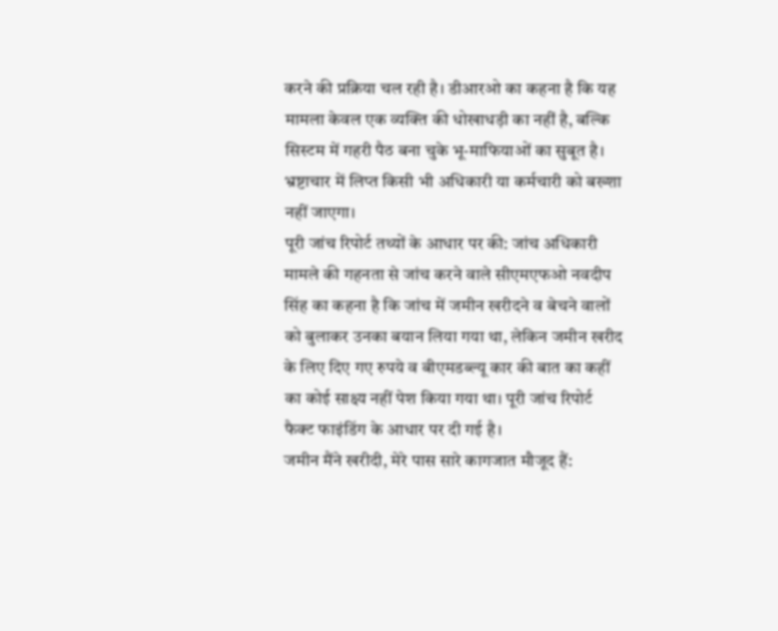करने की प्रक्रिया चल रही है। डीआरओ का कहना है कि यह मामला केवल एक व्यक्ति की धोखाधड़ी का नहीं है, बल्कि सिस्टम में गहरी पैठ बना चुके भू-माफियाओं का सुबूत है। भ्रष्टाचार में लिप्त किसी भी अधिकारी या कर्मचारी को बख्शा नहीं जाएगा।
पूरी जांच रिपोर्ट तथ्यों के आधार पर की: जांच अधिकारी
मामले की गहनता से जांच करने वाले सीएमएफओ नवदीप सिंह का कहना है कि जांच में जमीन खरीदने व बेचने वालों को बुलाकर उनका बयान लिया गया था, लेकिन जमीन खरीद के लिए दिए गए रुपये व बीएमडब्ल्यू कार की बात का कहीं का कोई साक्ष्य नहीं पेश किया गया था। पूरी जांच रिपोर्ट फैक्ट फाइंडिंग के आधार पर दी गई है।
जमीन मैंने खरीदी, मेरे पास सारे कागजात मौजूद हैं: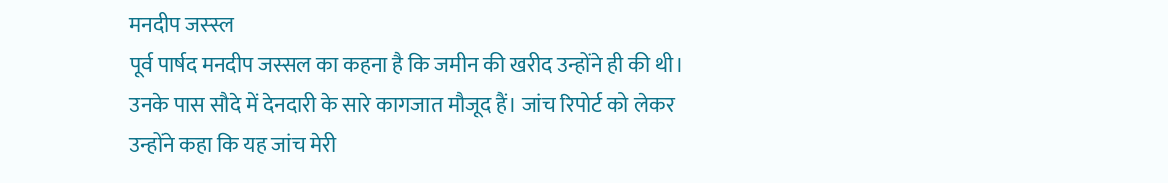मनदीप जस्स्ल
पूर्व पार्षद मनदीप जस्सल का कहना है कि जमीन की खरीद उन्होंने ही की थी। उनके पास सौदे में देनदारी के सारे कागजात मौजूद हैं। जांच रिपोर्ट को लेकर उन्होंने कहा कि यह जांच मेरी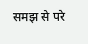समझ से परे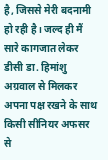है, जिससे मेरी बदनामी हो रही है। जल्द ही मैं सारे कागजात लेकर डीसी डा. हिमांशु अग्रवाल से मिलकर अपना पक्ष रखने के साथ किसी सीनियर अफसर से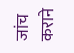जांच कराने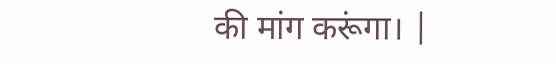की मांग करूंगा। |